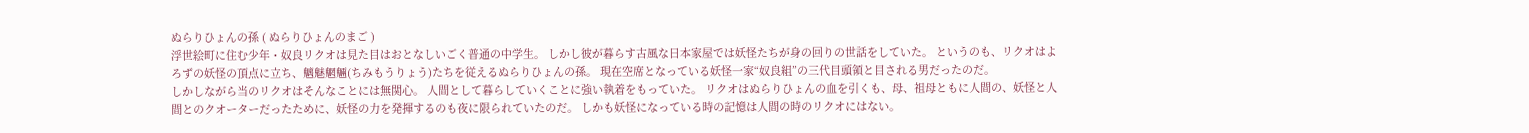ぬらりひょんの孫 ( ぬらりひょんのまご )
浮世絵町に住む少年・奴良リクオは見た目はおとなしいごく普通の中学生。 しかし彼が暮らす古風な日本家屋では妖怪たちが身の回りの世話をしていた。 というのも、リクオはよろずの妖怪の頂点に立ち、魑魅魍魎(ちみもうりょう)たちを従えるぬらりひょんの孫。 現在空席となっている妖怪一家“奴良組”の三代目頭領と目される男だったのだ。
しかしながら当のリクオはそんなことには無関心。 人間として暮らしていくことに強い執着をもっていた。 リクオはぬらりひょんの血を引くも、母、祖母ともに人間の、妖怪と人間とのクオーターだったために、妖怪の力を発揮するのも夜に限られていたのだ。 しかも妖怪になっている時の記憶は人間の時のリクオにはない。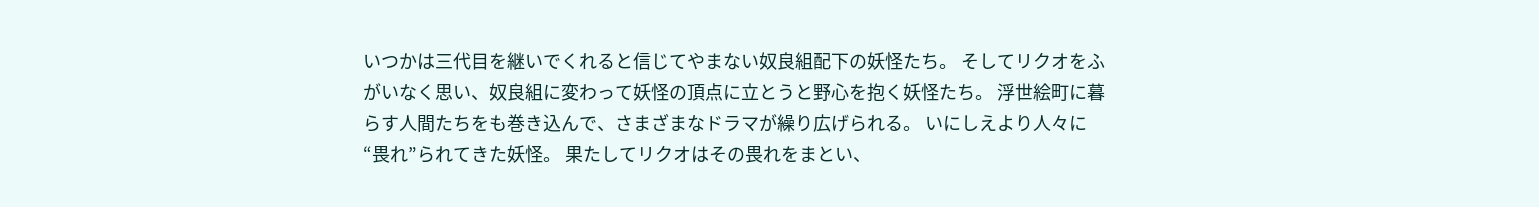いつかは三代目を継いでくれると信じてやまない奴良組配下の妖怪たち。 そしてリクオをふがいなく思い、奴良組に変わって妖怪の頂点に立とうと野心を抱く妖怪たち。 浮世絵町に暮らす人間たちをも巻き込んで、さまざまなドラマが繰り広げられる。 いにしえより人々に“畏れ”られてきた妖怪。 果たしてリクオはその畏れをまとい、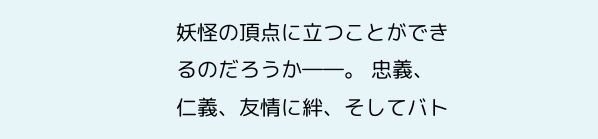妖怪の頂点に立つことができるのだろうか――。 忠義、仁義、友情に絆、そしてバト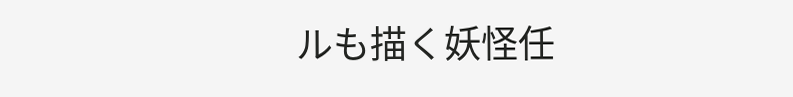ルも描く妖怪任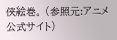侠絵巻。 (参照元:アニメ公式サイト)